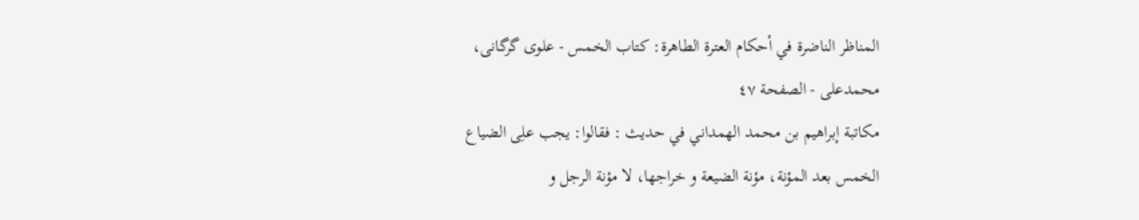المناظر الناضرة في أحکام العترة الطاهرة: کتاب الخمس - علوی گرگانی، محمدعلی - الصفحة ٤٧
مکاتبة إبراهيم بن محمد الهمداني في حديث : فقالوا: يجب علِی الضياع الخمس بعد المؤنة، مؤنة الضيعة و خراجها، لا مؤنة الرجل و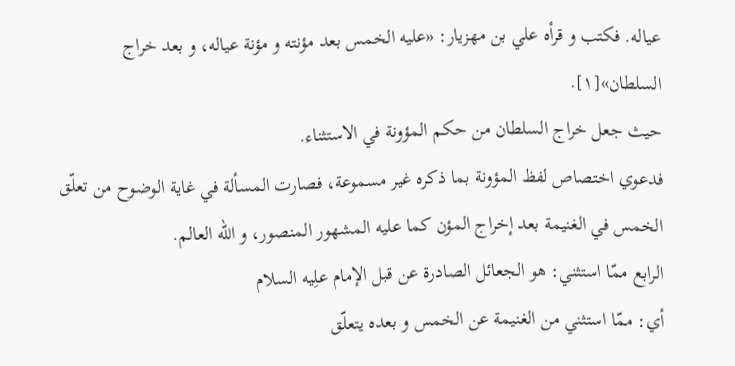عياله. فکتب و قرأه علي بن مهزيار: «عليه الخمس بعد مؤنته و مؤنة عياله، و بعد خراج السلطان»[١].
حيث جعل خراج السلطان من حکم المؤونة في الاستثناء.
فدعوي اختصاص لفظ المؤونة بما ذکره غير مسموعة، فصارت المسألة في غاية الوضوح من تعلّق الخمس في الغنيمة بعد إخراج المؤن کما عليه المشهور المنصور، و الله العالم.
الرابع ممّا استثني: هو الجعائل الصادرة عن قبل الإمام علِیه السلام
أي: ممّا استثني من الغنيمة عن الخمس و بعده يتعلّق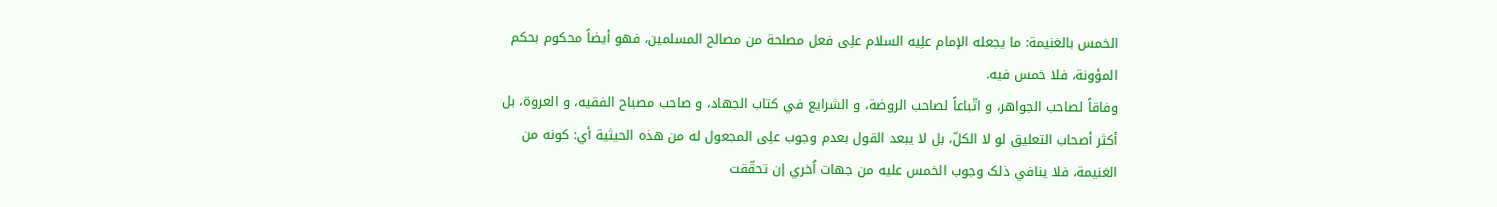الخمس بالغنيمة: ما يجعله الإمام علِیه السلام علِی فعل مصلحة من مصالح المسلمين، فهو أيضاً محکوم بحکم المؤونة، فلا خمس فيه.
وفاقاً لصاحب الجواهر، و اتّباعاً لصاحب الروضة، و الشرايع في کتاب الجهاد، و صاحب مصباح الفقيه، و العروة، بل أکثر أصحاب التعليق لو لا الکلّ، بل لا يبعد القول بعدم وجوب علِی المجعول له من هذه الحيثية أي: کونه من الغنيمة، فلا ينافي ذلک وجوب الخمس عليه من جهات اُخري إن تحقّقت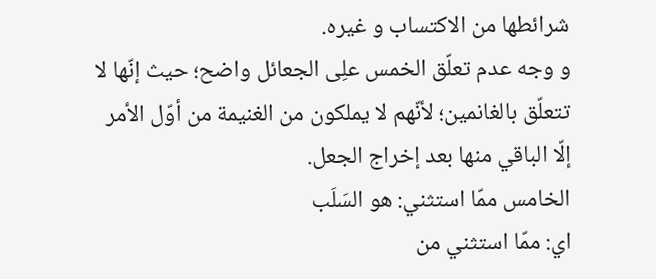شرائطها من الاکتساب و غيره.
و وجه عدم تعلّق الخمس علِی الجعائل واضح؛ حيث إنّها لا تتعلّق بالغانمين؛ لأنّهم لا يملکون من الغنيمة من أوّل الأمر إلّا الباقي منها بعد إخراج الجعل.
الخامس ممّا استثني: هو السَلَب
اي: ممّا استثني من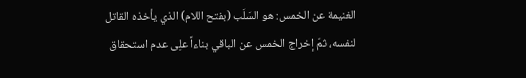الغنيمة عن الخمس: هو السَلَب (بفتح اللام) الذي يأخذه القاتل لنفسه، ثمّ إخراج الخمس عن الباقي بناءاً علِی عدم استحقاق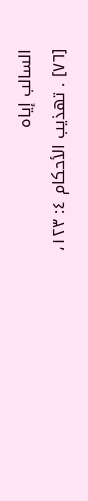السالب إياه
[٧٦] . تهذيب الأحکام ٤: ١٢٣،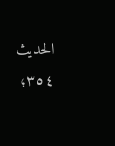الحديث ٣٥٤؛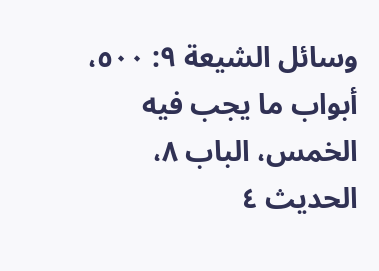وسائل الشيعة ٩: ٥٠٠، أبواب ما يجب فيه الخمس، الباب ٨، الحديث ٤